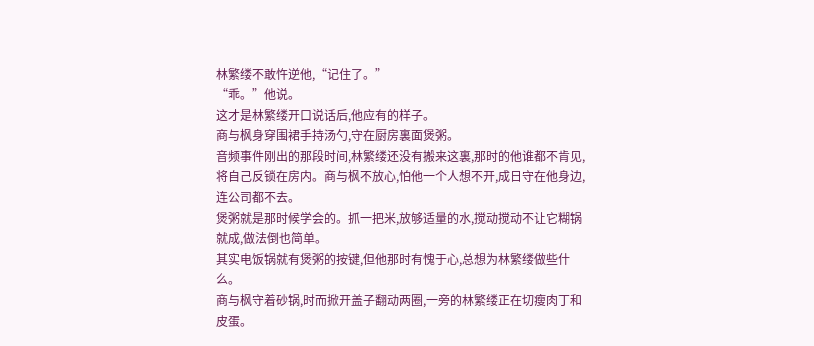林繁缕不敢忤逆他,“记住了。”
“乖。”他说。
这才是林繁缕开口说话后,他应有的样子。
商与枫身穿围裙手持汤勺,守在厨房裏面煲粥。
音频事件刚出的那段时间,林繁缕还没有搬来这裏,那时的他谁都不肯见,将自己反锁在房内。商与枫不放心,怕他一个人想不开,成日守在他身边,连公司都不去。
煲粥就是那时候学会的。抓一把米,放够适量的水,搅动搅动不让它糊锅就成,做法倒也简单。
其实电饭锅就有煲粥的按键,但他那时有愧于心,总想为林繁缕做些什么。
商与枫守着砂锅,时而掀开盖子翻动两圈,一旁的林繁缕正在切瘦肉丁和皮蛋。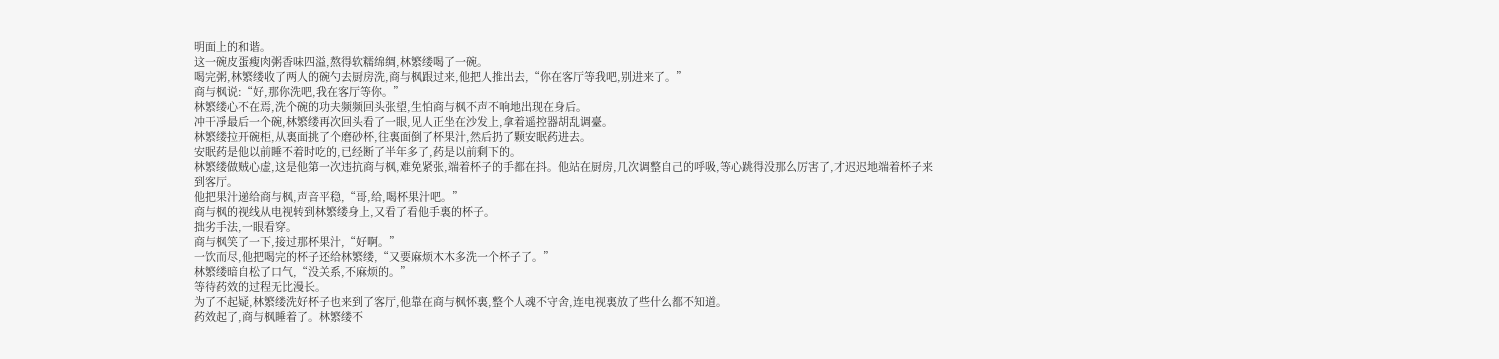明面上的和谐。
这一碗皮蛋瘦肉粥香味四溢,熬得软糯绵绸,林繁缕喝了一碗。
喝完粥,林繁缕收了两人的碗勺去厨房洗,商与枫跟过来,他把人推出去,“你在客厅等我吧,别进来了。”
商与枫说:“好,那你洗吧,我在客厅等你。”
林繁缕心不在焉,洗个碗的功夫频频回头张望,生怕商与枫不声不响地出现在身后。
冲干凈最后一个碗,林繁缕再次回头看了一眼,见人正坐在沙发上,拿着遥控器胡乱调臺。
林繁缕拉开碗柜,从裏面挑了个磨砂杯,往裏面倒了杯果汁,然后扔了颗安眠药进去。
安眠药是他以前睡不着时吃的,已经断了半年多了,药是以前剩下的。
林繁缕做贼心虚,这是他第一次违抗商与枫,难免紧张,端着杯子的手都在抖。他站在厨房,几次调整自己的呼吸,等心跳得没那么厉害了,才迟迟地端着杯子来到客厅。
他把果汁递给商与枫,声音平稳,“哥,给,喝杯果汁吧。”
商与枫的视线从电视转到林繁缕身上,又看了看他手裏的杯子。
拙劣手法,一眼看穿。
商与枫笑了一下,接过那杯果汁,“好啊。”
一饮而尽,他把喝完的杯子还给林繁缕,“又要麻烦木木多洗一个杯子了。”
林繁缕暗自松了口气,“没关系,不麻烦的。”
等待药效的过程无比漫长。
为了不起疑,林繁缕洗好杯子也来到了客厅,他靠在商与枫怀裏,整个人魂不守舍,连电视裏放了些什么都不知道。
药效起了,商与枫睡着了。林繁缕不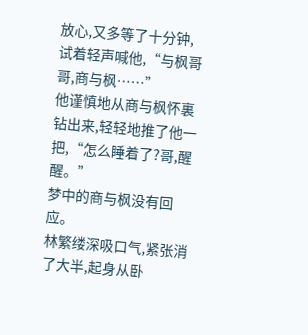放心,又多等了十分钟,试着轻声喊他,“与枫哥哥,商与枫……”
他谨慎地从商与枫怀裏钻出来,轻轻地推了他一把,“怎么睡着了?哥,醒醒。”
梦中的商与枫没有回应。
林繁缕深吸口气,紧张消了大半,起身从卧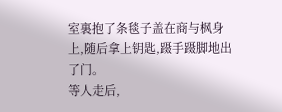室裏抱了条毯子盖在商与枫身上,随后拿上钥匙,蹑手蹑脚地出了门。
等人走后,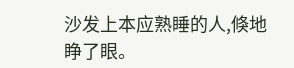沙发上本应熟睡的人,倏地睁了眼。